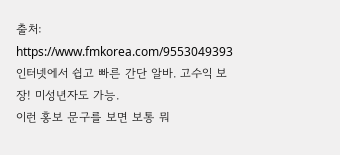출처: https://www.fmkorea.com/9553049393
인터넷에서 쉽고 빠른 간단 알바. 고수익 보장! 미성년자도 가능.
이런 홍보 문구를 보면 보통 뭐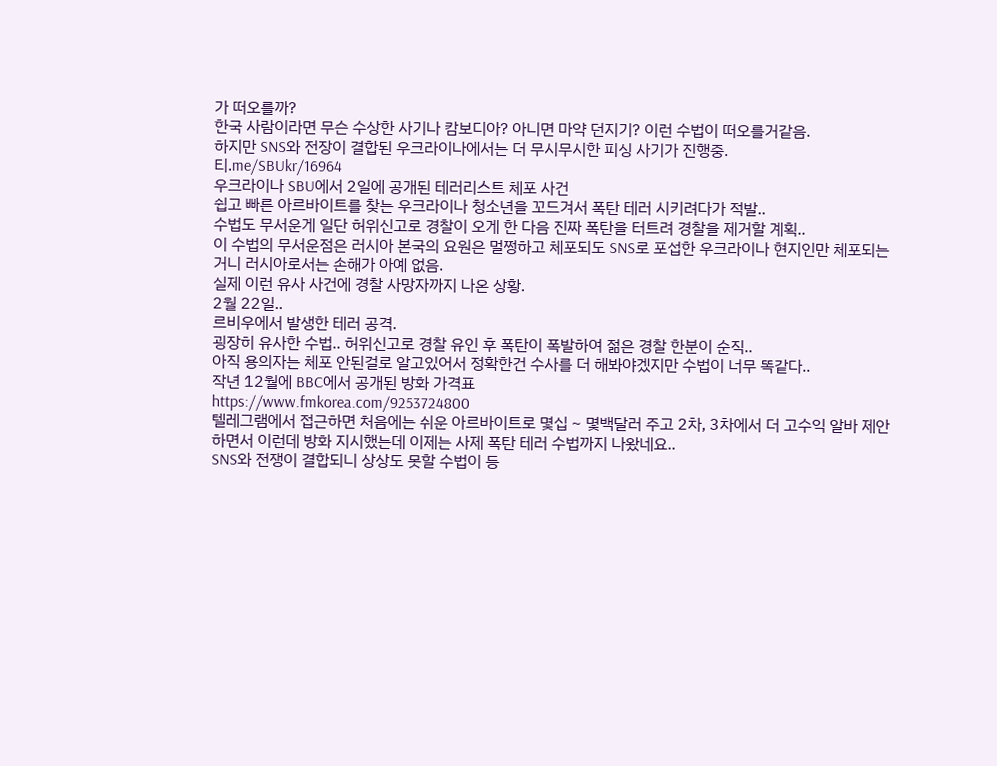가 떠오를까?
한국 사람이라면 무슨 수상한 사기나 캄보디아? 아니면 마약 던지기? 이런 수법이 떠오를거같음.
하지만 SNS와 전장이 결합된 우크라이나에서는 더 무시무시한 피싱 사기가 진행중.
티.me/SBUkr/16964
우크라이나 SBU에서 2일에 공개된 테러리스트 체포 사건
쉽고 빠른 아르바이트를 찾는 우크라이나 청소년을 꼬드겨서 폭탄 테러 시키려다가 적발..
수법도 무서운게 일단 허위신고로 경찰이 오게 한 다음 진짜 폭탄을 터트려 경찰을 제거할 계획..
이 수법의 무서운점은 러시아 본국의 요원은 멀쩡하고 체포되도 SNS로 포섭한 우크라이나 현지인만 체포되는거니 러시아로서는 손해가 아예 없음.
실제 이런 유사 사건에 경찰 사망자까지 나온 상황.
2월 22일..
르비우에서 발생한 테러 공격.
굉장히 유사한 수법.. 허위신고로 경찰 유인 후 폭탄이 폭발하여 젊은 경찰 한분이 순직..
아직 용의자는 체포 안된걸로 알고있어서 정확한건 수사를 더 해봐야겠지만 수법이 너무 똑같다..
작년 12월에 BBC에서 공개된 방화 가격표
https://www.fmkorea.com/9253724800
텔레그램에서 접근하면 처음에는 쉬운 아르바이트로 몇십 ~ 몇백달러 주고 2차, 3차에서 더 고수익 알바 제안하면서 이런데 방화 지시했는데 이제는 사제 폭탄 테러 수법까지 나왔네요..
SNS와 전쟁이 결합되니 상상도 못할 수법이 등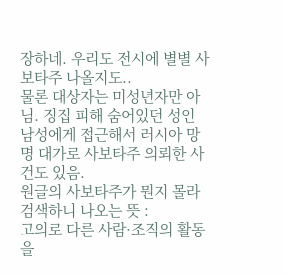장하네. 우리도 전시에 별별 사보타주 나올지도..
물론 대상자는 미성년자만 아님. 징집 피해 숨어있던 성인 남성에게 접근해서 러시아 망명 대가로 사보타주 의뢰한 사건도 있음.
원글의 사보타주가 뭔지 몰라 검색하니 나오는 뜻 :
고의로 다른 사람·조직의 활동을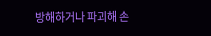방해하거나 파괴해 손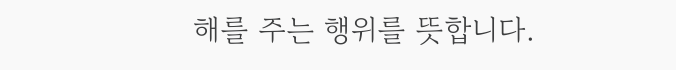해를 주는 행위를 뜻합니다.